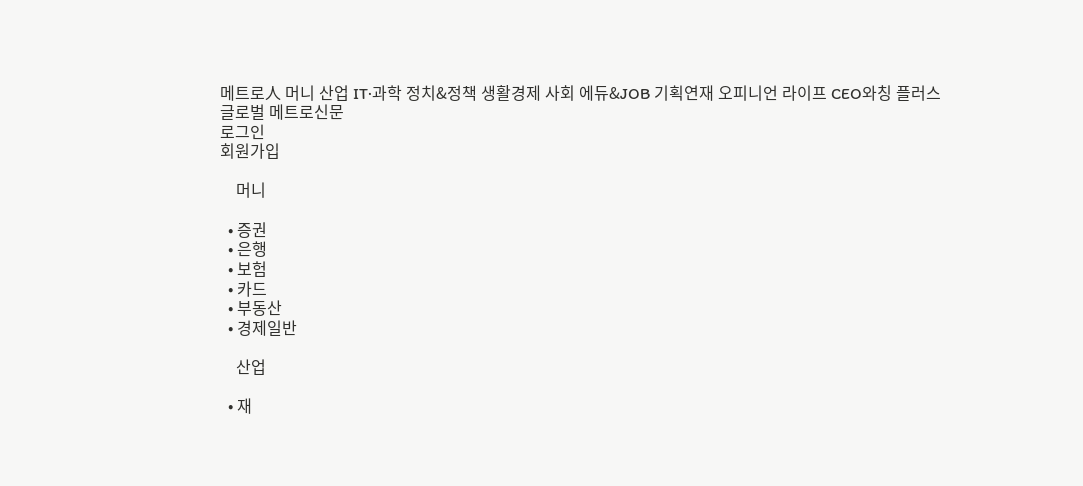메트로人 머니 산업 IT·과학 정치&정책 생활경제 사회 에듀&JOB 기획연재 오피니언 라이프 CEO와칭 플러스
글로벌 메트로신문
로그인
회원가입

    머니

  • 증권
  • 은행
  • 보험
  • 카드
  • 부동산
  • 경제일반

    산업

  • 재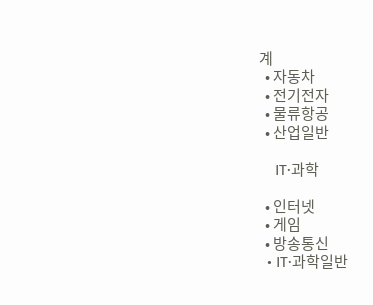계
  • 자동차
  • 전기전자
  • 물류항공
  • 산업일반

    IT·과학

  • 인터넷
  • 게임
  • 방송통신
  • IT·과학일반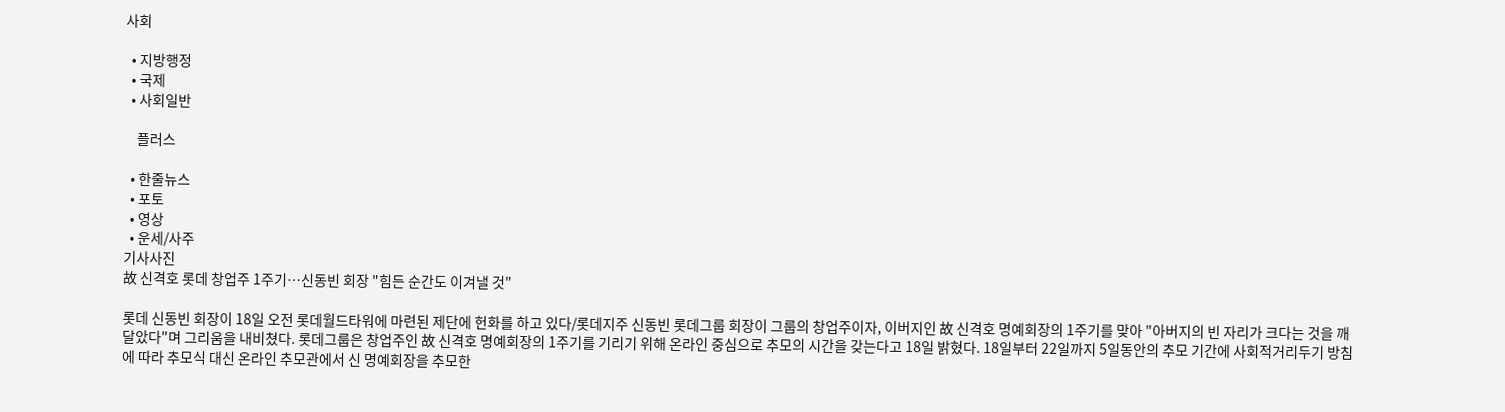사회

  • 지방행정
  • 국제
  • 사회일반

    플러스

  • 한줄뉴스
  • 포토
  • 영상
  • 운세/사주
기사사진
故 신격호 롯데 창업주 1주기…신동빈 회장 "힘든 순간도 이겨낼 것"

롯데 신동빈 회장이 18일 오전 롯데월드타워에 마련된 제단에 헌화를 하고 있다/롯데지주 신동빈 롯데그룹 회장이 그룹의 창업주이자, 이버지인 故 신격호 명예회장의 1주기를 맞아 "아버지의 빈 자리가 크다는 것을 깨달았다"며 그리움을 내비쳤다. 롯데그룹은 창업주인 故 신격호 명예회장의 1주기를 기리기 위해 온라인 중심으로 추모의 시간을 갖는다고 18일 밝혔다. 18일부터 22일까지 5일동안의 추모 기간에 사회적거리두기 방침에 따라 추모식 대신 온라인 추모관에서 신 명예회장을 추모한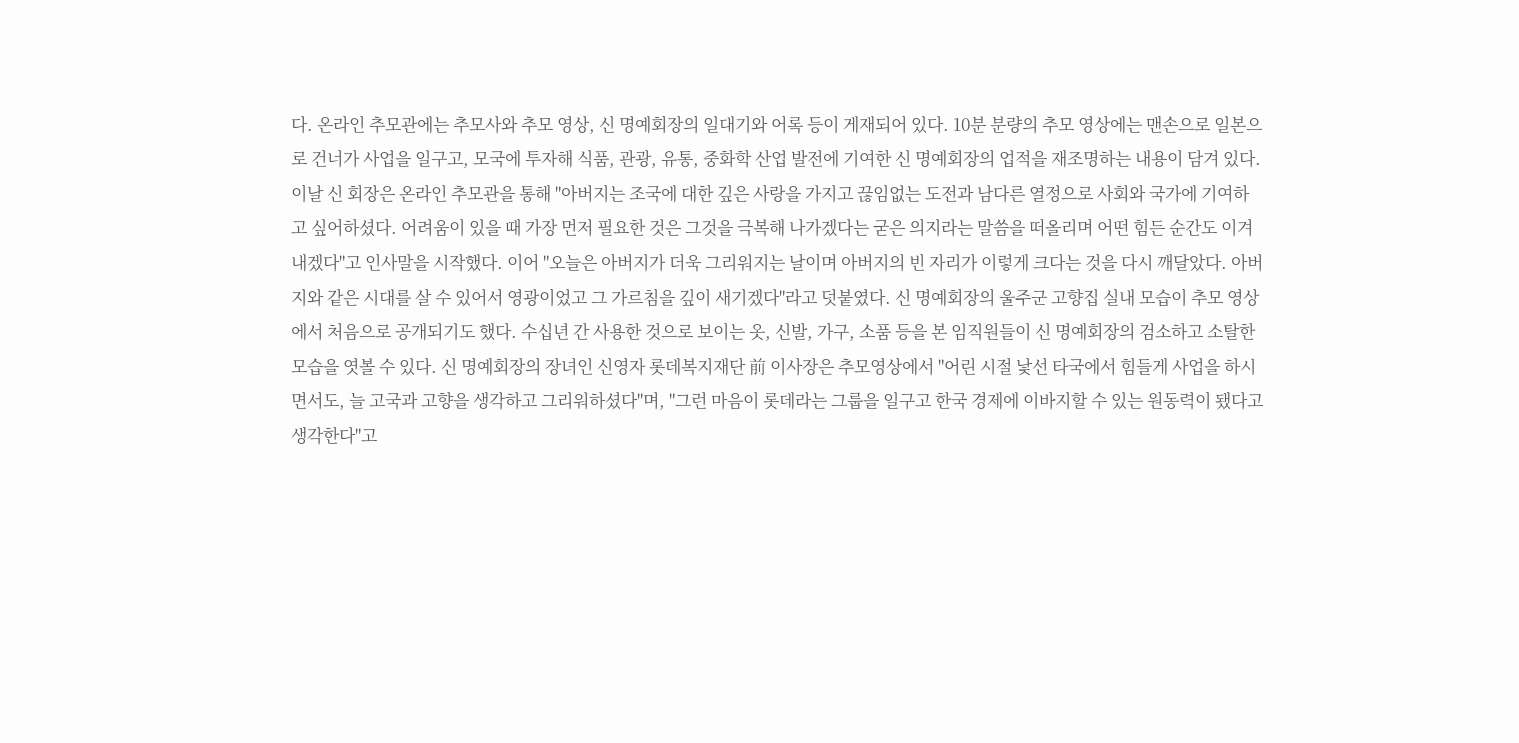다. 온라인 추모관에는 추모사와 추모 영상, 신 명예회장의 일대기와 어록 등이 게재되어 있다. 10분 분량의 추모 영상에는 맨손으로 일본으로 건너가 사업을 일구고, 모국에 투자해 식품, 관광, 유통, 중화학 산업 발전에 기여한 신 명예회장의 업적을 재조명하는 내용이 담겨 있다. 이날 신 회장은 온라인 추모관을 통해 "아버지는 조국에 대한 깊은 사랑을 가지고 끊임없는 도전과 남다른 열정으로 사회와 국가에 기여하고 싶어하셨다. 어려움이 있을 때 가장 먼저 필요한 것은 그것을 극복해 나가겠다는 굳은 의지라는 말씀을 떠올리며 어떤 힘든 순간도 이겨내겠다"고 인사말을 시작했다. 이어 "오늘은 아버지가 더욱 그리워지는 날이며 아버지의 빈 자리가 이렇게 크다는 것을 다시 깨달았다. 아버지와 같은 시대를 살 수 있어서 영광이었고 그 가르침을 깊이 새기겠다"라고 덧붙였다. 신 명예회장의 울주군 고향집 실내 모습이 추모 영상에서 처음으로 공개되기도 했다. 수십년 간 사용한 것으로 보이는 옷, 신발, 가구, 소품 등을 본 임직원들이 신 명예회장의 검소하고 소탈한 모습을 엿볼 수 있다. 신 명예회장의 장녀인 신영자 롯데복지재단 前 이사장은 추모영상에서 "어린 시절 낯선 타국에서 힘들게 사업을 하시면서도, 늘 고국과 고향을 생각하고 그리워하셨다"며, "그런 마음이 롯데라는 그룹을 일구고 한국 경제에 이바지할 수 있는 원동력이 됐다고 생각한다"고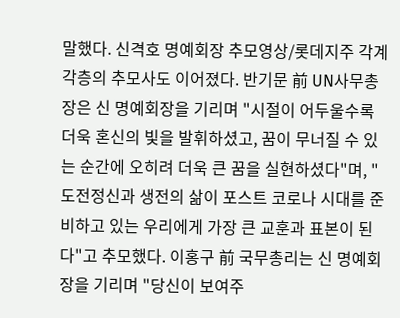말했다. 신격호 명예회장 추모영상/롯데지주 각계각층의 추모사도 이어졌다. 반기문 前 UN사무총장은 신 명예회장을 기리며 "시절이 어두울수록 더욱 혼신의 빛을 발휘하셨고, 꿈이 무너질 수 있는 순간에 오히려 더욱 큰 꿈을 실현하셨다"며, "도전정신과 생전의 삶이 포스트 코로나 시대를 준비하고 있는 우리에게 가장 큰 교훈과 표본이 된다"고 추모했다. 이홍구 前 국무총리는 신 명예회장을 기리며 "당신이 보여주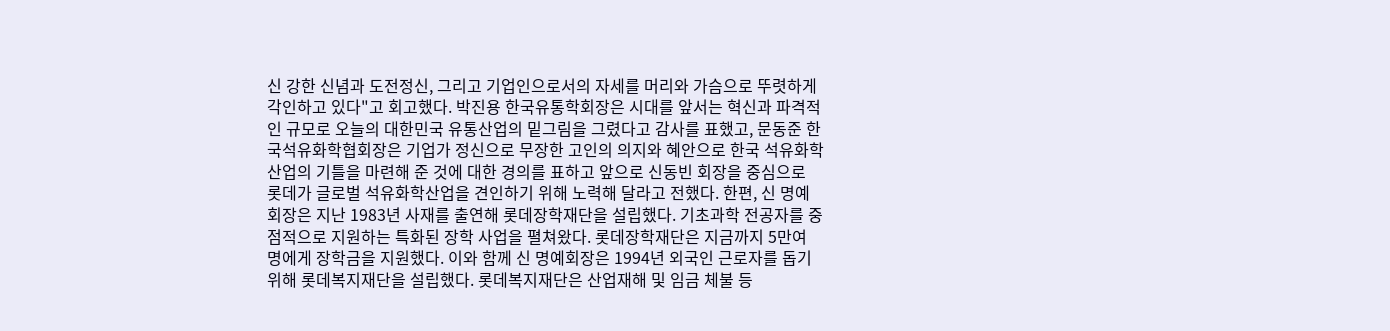신 강한 신념과 도전정신, 그리고 기업인으로서의 자세를 머리와 가슴으로 뚜렷하게 각인하고 있다"고 회고했다. 박진용 한국유통학회장은 시대를 앞서는 혁신과 파격적인 규모로 오늘의 대한민국 유통산업의 밑그림을 그렸다고 감사를 표했고, 문동준 한국석유화학협회장은 기업가 정신으로 무장한 고인의 의지와 혜안으로 한국 석유화학산업의 기틀을 마련해 준 것에 대한 경의를 표하고 앞으로 신동빈 회장을 중심으로 롯데가 글로벌 석유화학산업을 견인하기 위해 노력해 달라고 전했다. 한편, 신 명예회장은 지난 1983년 사재를 출연해 롯데장학재단을 설립했다. 기초과학 전공자를 중점적으로 지원하는 특화된 장학 사업을 펼쳐왔다. 롯데장학재단은 지금까지 5만여 명에게 장학금을 지원했다. 이와 함께 신 명예회장은 1994년 외국인 근로자를 돕기 위해 롯데복지재단을 설립했다. 롯데복지재단은 산업재해 및 임금 체불 등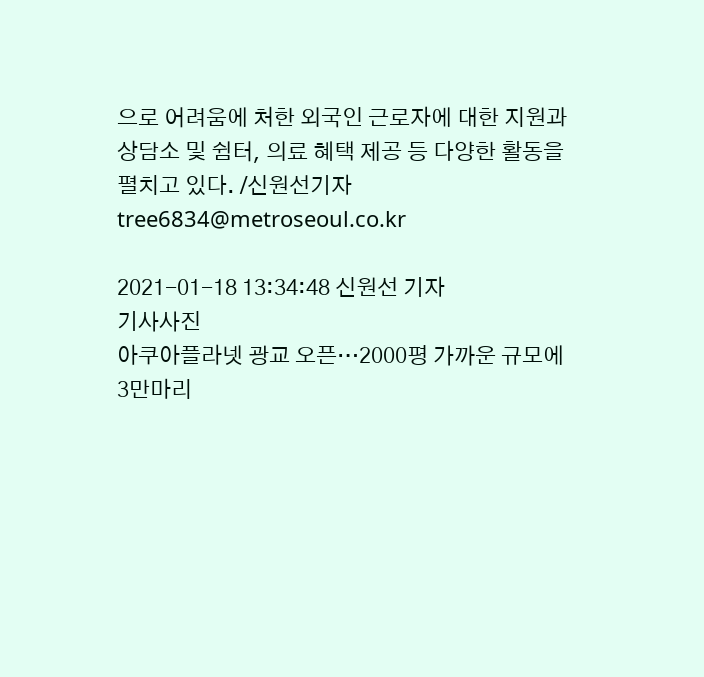으로 어려움에 처한 외국인 근로자에 대한 지원과 상담소 및 쉼터, 의료 혜택 제공 등 다양한 활동을 펼치고 있다. /신원선기자 tree6834@metroseoul.co.kr

2021-01-18 13:34:48 신원선 기자
기사사진
아쿠아플라넷 광교 오픈…2000평 가까운 규모에 3만마리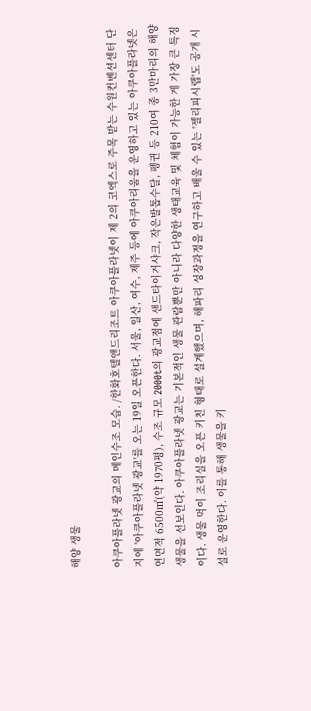해양 생물

아쿠아플라넷 광교의 메인수조 모습. /한화호텔앤드리조트 아쿠아플라넷이 제 2의 코엑스로 주목 받는 수원컨벤션센터 단지에 '아쿠아플라넷 광교'를 오는 19일 오픈한다. 서울, 일산, 여수, 제주 등에 아쿠아리움을 운영하고 있는 아쿠아플라넷은 연면적 6500㎡(약 1970평), 수조 규모 2000t의 광교점에 샌드타이거샤크, 작은발톱수달, 펭귄 등 210여 종 3만마리의 해양 생물을 선보인다. 아쿠아플라넷 광교는 기본적인 생물 관람뿐만 아니라 다양한 생태교육 및 체험이 가능한 게 가장 큰 특징이다. 생물 먹이 조리실을 오픈 키친 형태로 설계했으며, 해파리 성장과정을 연구하고 배울 수 있는 '젤리피시랩'도 공개 시설로 운영한다. 이를 통해 생물을 키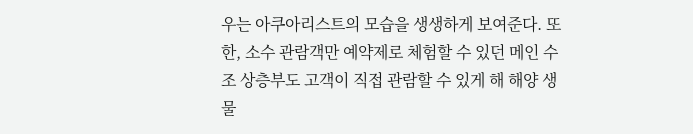우는 아쿠아리스트의 모습을 생생하게 보여준다. 또한, 소수 관람객만 예약제로 체험할 수 있던 메인 수조 상층부도 고객이 직접 관람할 수 있게 해 해양 생물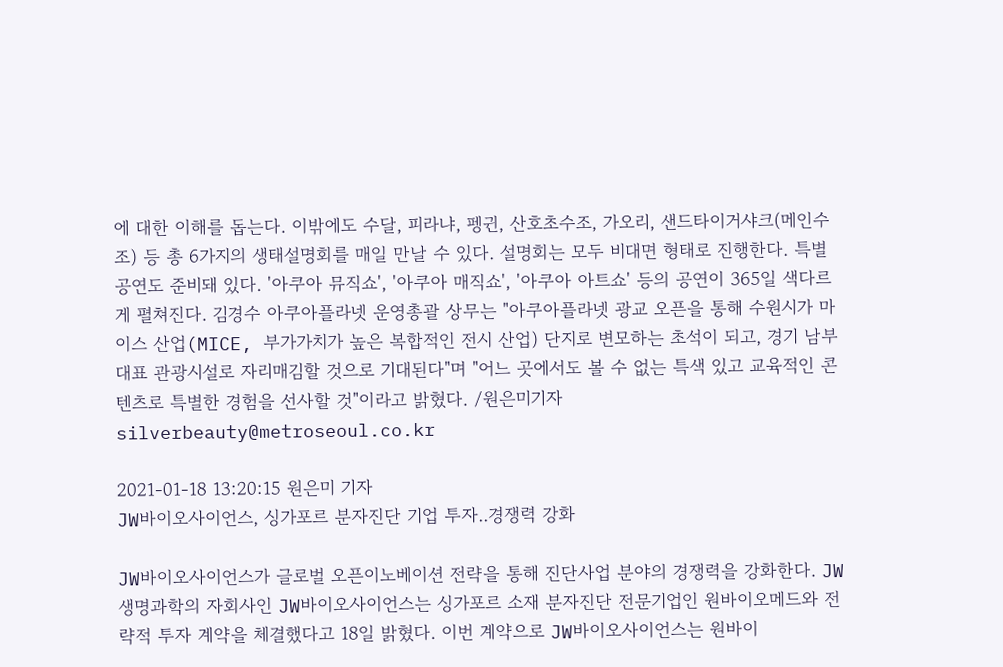에 대한 이해를 돕는다. 이밖에도 수달, 피라냐, 펭귄, 산호초수조, 가오리, 샌드타이거샤크(메인수조) 등 총 6가지의 생태설명회를 매일 만날 수 있다. 설명회는 모두 비대면 형태로 진행한다. 특별 공연도 준비돼 있다. '아쿠아 뮤직쇼', '아쿠아 매직쇼', '아쿠아 아트쇼' 등의 공연이 365일 색다르게 펼쳐진다. 김경수 아쿠아플라넷 운영총괄 상무는 "아쿠아플라넷 광교 오픈을 통해 수원시가 마이스 산업(MICE, 부가가치가 높은 복합적인 전시 산업) 단지로 변모하는 초석이 되고, 경기 남부 대표 관광시설로 자리매김할 것으로 기대된다"며 "어느 곳에서도 볼 수 없는 특색 있고 교육적인 콘텐츠로 특별한 경험을 선사할 것"이라고 밝혔다. /원은미기자 silverbeauty@metroseoul.co.kr

2021-01-18 13:20:15 원은미 기자
JW바이오사이언스, 싱가포르 분자진단 기업 투자..경쟁력 강화

JW바이오사이언스가 글로벌 오픈이노베이션 전략을 통해 진단사업 분야의 경쟁력을 강화한다. JW생명과학의 자회사인 JW바이오사이언스는 싱가포르 소재 분자진단 전문기업인 원바이오메드와 전략적 투자 계약을 체결했다고 18일 밝혔다. 이번 계약으로 JW바이오사이언스는 원바이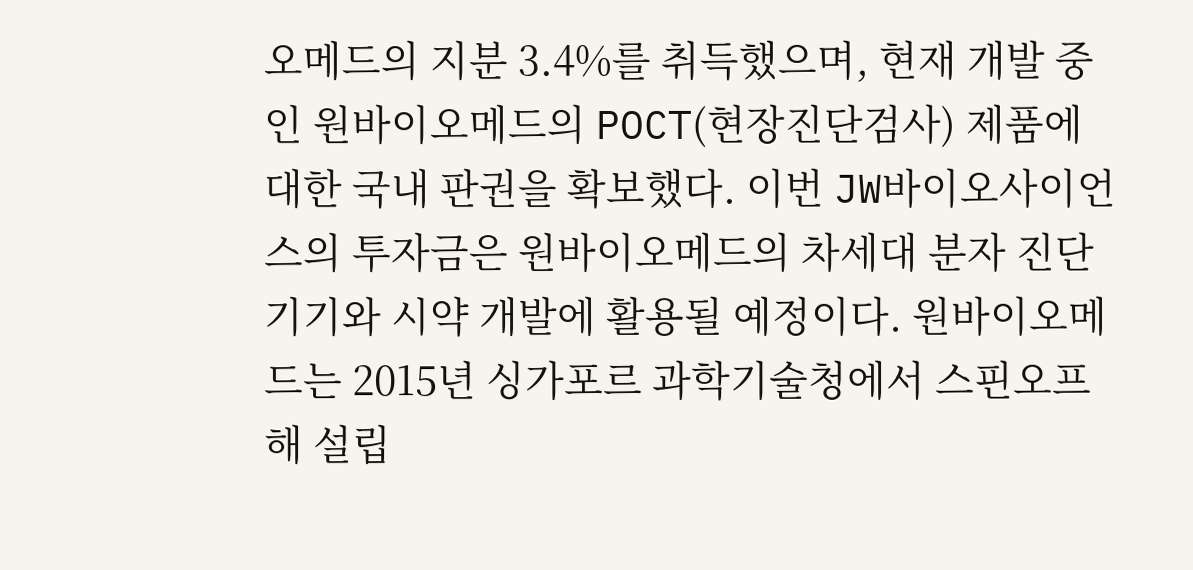오메드의 지분 3.4%를 취득했으며, 현재 개발 중인 원바이오메드의 POCT(현장진단검사) 제품에 대한 국내 판권을 확보했다. 이번 JW바이오사이언스의 투자금은 원바이오메드의 차세대 분자 진단기기와 시약 개발에 활용될 예정이다. 원바이오메드는 2015년 싱가포르 과학기술청에서 스핀오프해 설립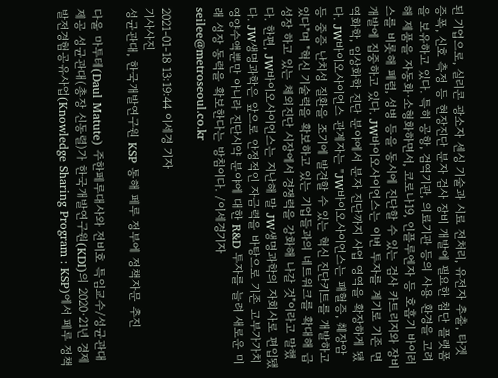된 기업으로, 실리콘 광소자 센싱 기술과 시료 전처리, 유전자 추출, 타겟 증폭, 신호 측정 등 현장진단 분자 검사 장비 개발에 필요한 첨단 플랫폼을 보유하고 있다. 특히 공항, 검역기관, 의료기관 등의 사용 환경을 고려해 제품을 자동화·소형화하면서, 코로나19, 인플루엔자 등 호흡기 바이러스를 비롯해 폐렴, 성병 등을 동시에 진단할 수 있는 검사 카트리지와 장비 개발에 집중하고 있다. JW바이오사이언스는 이번 투자를 계기로 기존 면역화학, 임상화학 진단 분야에서 분자 진단까지 사업 영역을 확장하게 됐다. JW바이오사이언스 관계자는 "JW바이오사이언스는 패혈증, 췌장암 등 중증 난치성 질환을 조기에 발견할 수 있는 혁신 진단키트를 개발하고 있다"며 "혁신 기술력을 확보하고 있는 기업들과의 네트워크를 확대해 급성장 하고 있는 체외진단 시장에서 경쟁력을 강화해 나갈 것"이라고 말했다. 한편, JW바이오사이언스는 지난해 말 JW생명과학의 자회사로 편입됐다. JW생명과학은 앞으로 안정적인 자금력을 바탕으로 기존 고부가가치 영양수액뿐만 아니라 진단시약 분야에 대한 R&D 투자를 늘려 새로운 미래 성장 동력을 확보한다는 방침이다. /이세경기자 seilee@metroseoul.co.kr

2021-01-18 13:19:44 이세경 기자
기사사진
성균관대, 한국개발연구원 KSP 통해 페루 정부에 정책자문 추진

다울 마투테(Daul Matute) 주한페루대사와 전비호 특임교수/성균관대 제공 성균관대(총장 신동렬)가 한국개발연구원(KDI)의 2020·21년 경제발전경험공유사업(Knowledge Sharing Program : KSP)에서 페루 정책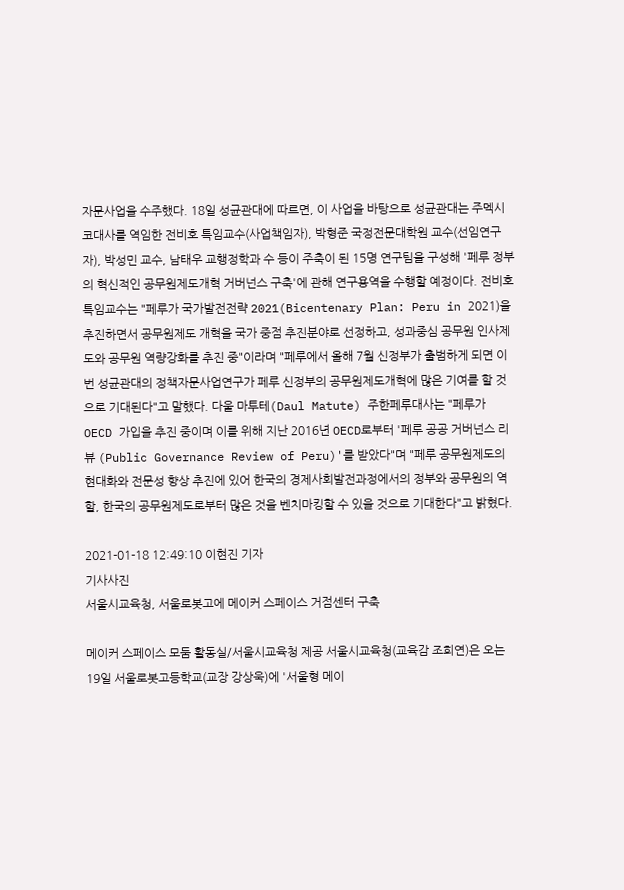자문사업을 수주했다. 18일 성균관대에 따르면, 이 사업을 바탕으로 성균관대는 주멕시코대사를 역임한 전비호 특임교수(사업책임자), 박형준 국정전문대학원 교수(선임연구자), 박성민 교수, 남태우 교행정학과 수 등이 주축이 된 15명 연구팀을 구성해 '페루 정부의 혁신적인 공무원제도개혁 거버넌스 구축'에 관해 연구용역을 수행할 예정이다. 전비호 특임교수는 "페루가 국가발전전략 2021(Bicentenary Plan: Peru in 2021)을 추진하면서 공무원제도 개혁을 국가 중점 추진분야로 선정하고, 성과중심 공무원 인사제도와 공무원 역량강화를 추진 중"이라며 "페루에서 올해 7월 신정부가 출범하게 되면 이번 성균관대의 정책자문사업연구가 페루 신정부의 공무원제도개혁에 많은 기여를 할 것으로 기대된다"고 말했다. 다울 마투테(Daul Matute) 주한페루대사는 "페루가 OECD 가입을 추진 중이며 이를 위해 지난 2016년 OECD로부터 '페루 공공 거버넌스 리뷰 (Public Governance Review of Peru)'를 받았다"며 "페루 공무원제도의 현대화와 전문성 향상 추진에 있어 한국의 경제사회발전과정에서의 정부와 공무원의 역할, 한국의 공무원제도로부터 많은 것을 벤치마킹할 수 있을 것으로 기대한다"고 밝혔다.

2021-01-18 12:49:10 이현진 기자
기사사진
서울시교육청, 서울로봇고에 메이커 스페이스 거점센터 구축

메이커 스페이스 모둠 활동실/서울시교육청 제공 서울시교육청(교육감 조희연)은 오는 19일 서울로봇고등학교(교장 강상욱)에 '서울형 메이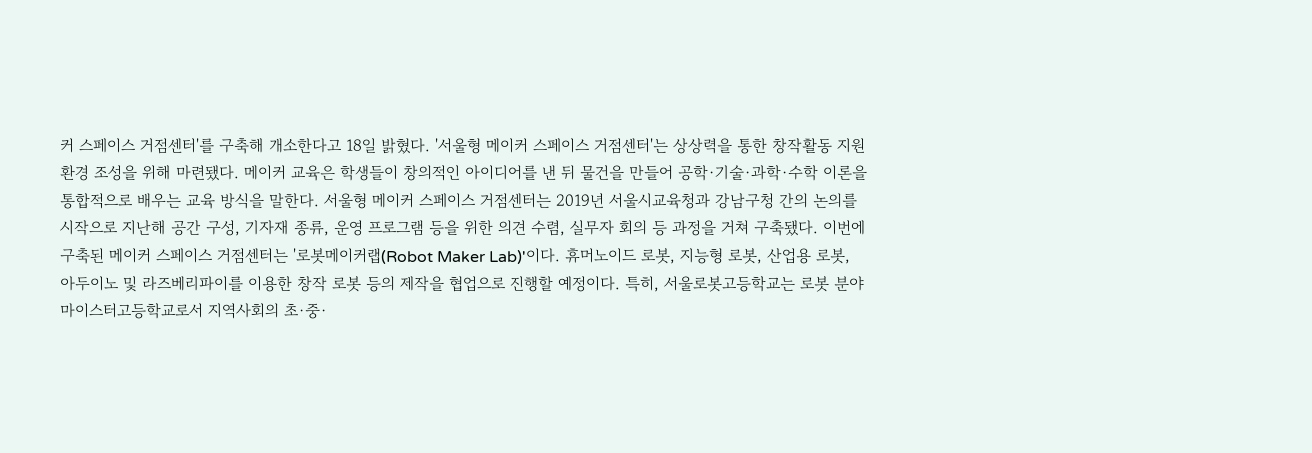커 스페이스 거점센터'를 구축해 개소한다고 18일 밝혔다. '서울형 메이커 스페이스 거점센터'는 상상력을 통한 창작활동 지원 환경 조성을 위해 마련됐다. 메이커 교육은 학생들이 창의적인 아이디어를 낸 뒤 물건을 만들어 공학·기술·과학·수학 이론을 통합적으로 배우는 교육 방식을 말한다. 서울형 메이커 스페이스 거점센터는 2019년 서울시교육청과 강남구청 간의 논의를 시작으로 지난해 공간 구성, 기자재 종류, 운영 프로그램 등을 위한 의견 수렴, 실무자 회의 등 과정을 거쳐 구축됐다. 이번에 구축된 메이커 스페이스 거점센터는 '로봇메이커랩(Robot Maker Lab)'이다. 휴머노이드 로봇, 지능형 로봇, 산업용 로봇, 아두이노 및 라즈베리파이를 이용한 창작 로봇 등의 제작을 협업으로 진행할 예정이다. 특히, 서울로봇고등학교는 로봇 분야 마이스터고등학교로서 지역사회의 초·중·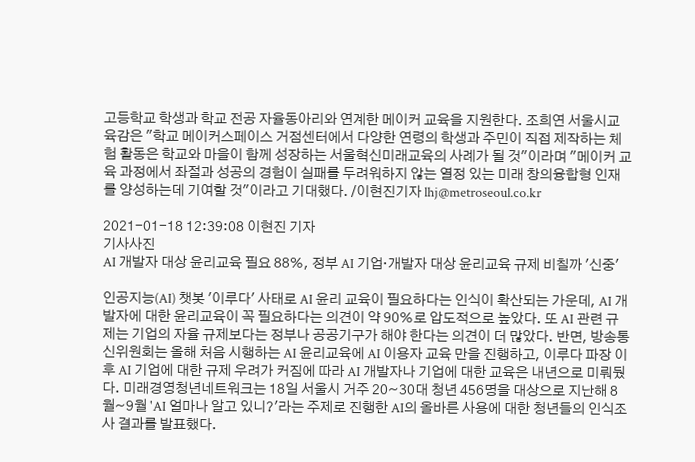고등학교 학생과 학교 전공 자율동아리와 연계한 메이커 교육을 지원한다. 조희연 서울시교육감은 "학교 메이커스페이스 거점센터에서 다양한 연령의 학생과 주민이 직접 제작하는 체험 활동은 학교와 마을이 함께 성장하는 서울혁신미래교육의 사례가 될 것"이라며 "메이커 교육 과정에서 좌절과 성공의 경험이 실패를 두려워하지 않는 열정 있는 미래 창의융합형 인재를 양성하는데 기여할 것"이라고 기대했다. /이현진기자 lhj@metroseoul.co.kr

2021-01-18 12:39:08 이현진 기자
기사사진
AI 개발자 대상 윤리교육 필요 88%, 정부 AI 기업·개발자 대상 윤리교육 규제 비칠까 '신중'

인공지능(AI) 챗봇 '이루다' 사태로 AI 윤리 교육이 필요하다는 인식이 확산되는 가운데, AI 개발자에 대한 윤리교육이 꼭 필요하다는 의견이 약 90%로 압도적으로 높았다. 또 AI 관련 규제는 기업의 자율 규제보다는 정부나 공공기구가 해야 한다는 의견이 더 많았다. 반면, 방송통신위원회는 올해 처음 시행하는 AI 윤리교육에 AI 이용자 교육 만을 진행하고, 이루다 파장 이후 AI 기업에 대한 규제 우려가 커짐에 따라 AI 개발자나 기업에 대한 교육은 내년으로 미뤄뒀다. 미래경영청년네트워크는 18일 서울시 거주 20~30대 청년 456명을 대상으로 지난해 8월~9월 'AI 얼마나 알고 있니?'라는 주제로 진행한 AI의 올바른 사용에 대한 청년들의 인식조사 결과를 발표했다.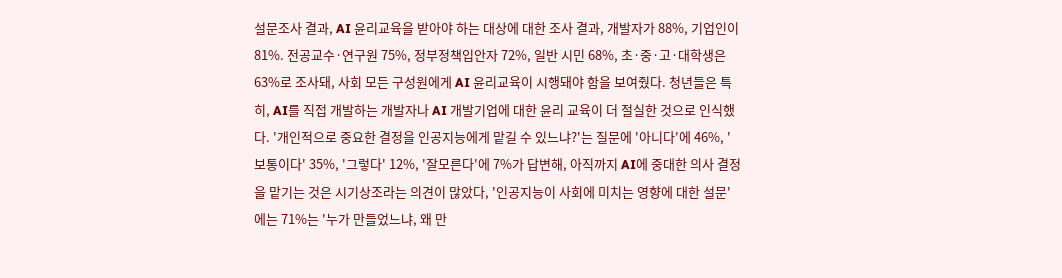설문조사 결과, AI 윤리교육을 받아야 하는 대상에 대한 조사 결과, 개발자가 88%, 기업인이 81%. 전공교수·연구원 75%, 정부정책입안자 72%, 일반 시민 68%, 초·중·고·대학생은 63%로 조사돼, 사회 모든 구성원에게 AI 윤리교육이 시행돼야 함을 보여줬다. 청년들은 특히, AI를 직접 개발하는 개발자나 AI 개발기업에 대한 윤리 교육이 더 절실한 것으로 인식했다. '개인적으로 중요한 결정을 인공지능에게 맡길 수 있느냐?'는 질문에 '아니다'에 46%, '보통이다' 35%, '그렇다' 12%, '잘모른다'에 7%가 답변해, 아직까지 AI에 중대한 의사 결정을 맡기는 것은 시기상조라는 의견이 많았다, '인공지능이 사회에 미치는 영향에 대한 설문'에는 71%는 '누가 만들었느냐, 왜 만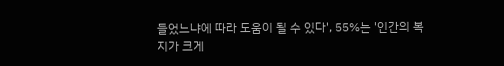들었느냐에 따라 도움이 될 수 있다', 55%는 '인간의 복지가 크게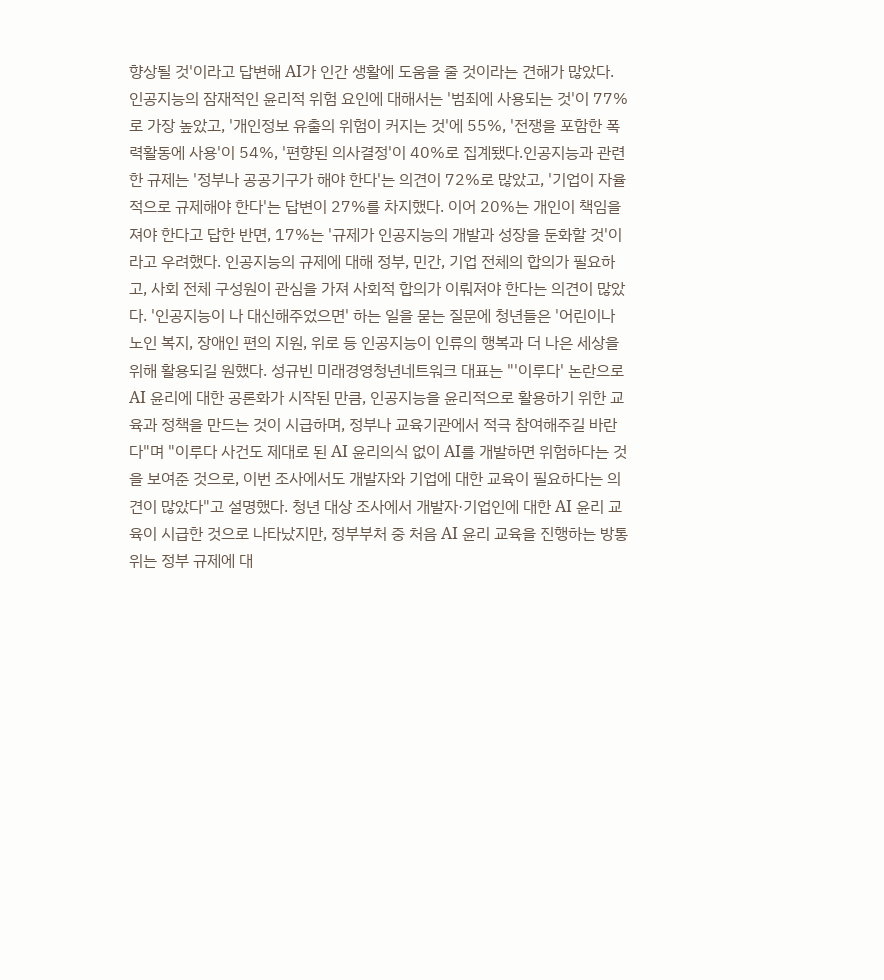향상될 것'이라고 답변해 AI가 인간 생활에 도움을 줄 것이라는 견해가 많았다. 인공지능의 잠재적인 윤리적 위험 요인에 대해서는 '범죄에 사용되는 것'이 77%로 가장 높았고, '개인정보 유출의 위험이 커지는 것'에 55%, '전쟁을 포함한 폭력활동에 사용'이 54%, '편향된 의사결정'이 40%로 집계됐다.인공지능과 관련한 규제는 '정부나 공공기구가 해야 한다'는 의견이 72%로 많았고, '기업이 자율적으로 규제해야 한다'는 답변이 27%를 차지했다. 이어 20%는 개인이 책임을 져야 한다고 답한 반면, 17%는 '규제가 인공지능의 개발과 성장을 둔화할 것'이라고 우려했다. 인공지능의 규제에 대해 정부, 민간, 기업 전체의 합의가 필요하고, 사회 전체 구성원이 관심을 가져 사회적 합의가 이뤄져야 한다는 의견이 많았다. '인공지능이 나 대신해주었으면' 하는 일을 묻는 질문에 청년들은 '어린이나 노인 복지, 장애인 편의 지원, 위로 등 인공지능이 인류의 행복과 더 나은 세상을 위해 활용되길 원했다. 성규빈 미래경영청년네트워크 대표는 "'이루다' 논란으로 AI 윤리에 대한 공론화가 시작된 만큼, 인공지능을 윤리적으로 활용하기 위한 교육과 정책을 만드는 것이 시급하며, 정부나 교육기관에서 적극 참여해주길 바란다"며 "이루다 사건도 제대로 된 AI 윤리의식 없이 AI를 개발하면 위험하다는 것을 보여준 것으로, 이번 조사에서도 개발자와 기업에 대한 교육이 필요하다는 의견이 많았다"고 설명했다. 청년 대상 조사에서 개발자·기업인에 대한 AI 윤리 교육이 시급한 것으로 나타났지만, 정부부처 중 처음 AI 윤리 교육을 진행하는 방통위는 정부 규제에 대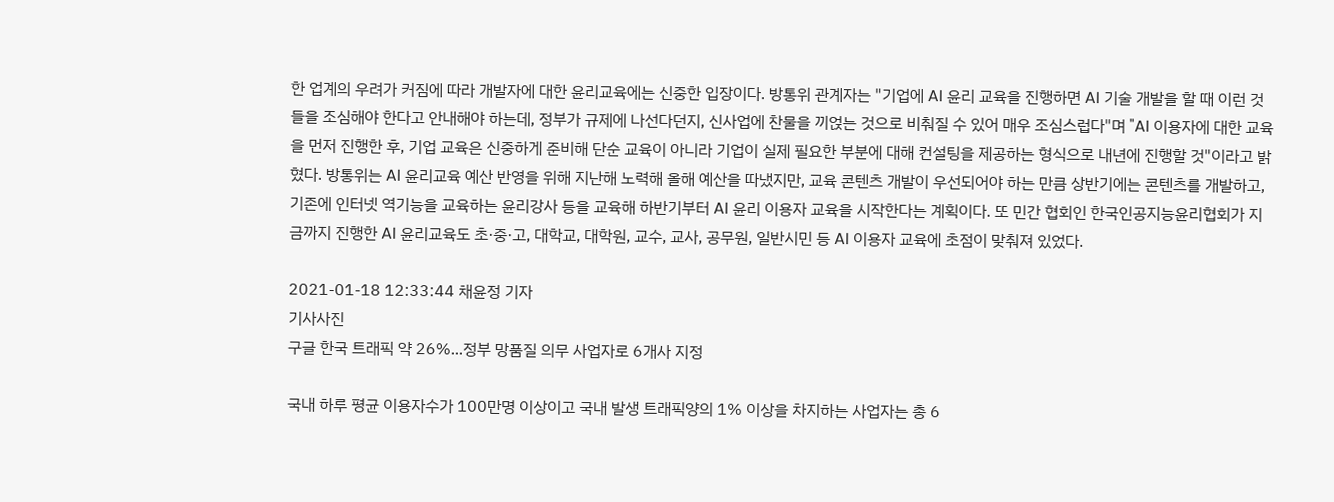한 업계의 우려가 커짐에 따라 개발자에 대한 윤리교육에는 신중한 입장이다. 방통위 관계자는 "기업에 AI 윤리 교육을 진행하면 AI 기술 개발을 할 때 이런 것들을 조심해야 한다고 안내해야 하는데, 정부가 규제에 나선다던지, 신사업에 찬물을 끼얹는 것으로 비춰질 수 있어 매우 조심스럽다"며 "AI 이용자에 대한 교육을 먼저 진행한 후, 기업 교육은 신중하게 준비해 단순 교육이 아니라 기업이 실제 필요한 부분에 대해 컨설팅을 제공하는 형식으로 내년에 진행할 것"이라고 밝혔다. 방통위는 AI 윤리교육 예산 반영을 위해 지난해 노력해 올해 예산을 따냈지만, 교육 콘텐츠 개발이 우선되어야 하는 만큼 상반기에는 콘텐츠를 개발하고, 기존에 인터넷 역기능을 교육하는 윤리강사 등을 교육해 하반기부터 AI 윤리 이용자 교육을 시작한다는 계획이다. 또 민간 협회인 한국인공지능윤리협회가 지금까지 진행한 AI 윤리교육도 초·중·고, 대학교, 대학원, 교수, 교사, 공무원, 일반시민 등 AI 이용자 교육에 초점이 맞춰져 있었다.

2021-01-18 12:33:44 채윤정 기자
기사사진
구글 한국 트래픽 약 26%...정부 망품질 의무 사업자로 6개사 지정

국내 하루 평균 이용자수가 100만명 이상이고 국내 발생 트래픽양의 1% 이상을 차지하는 사업자는 총 6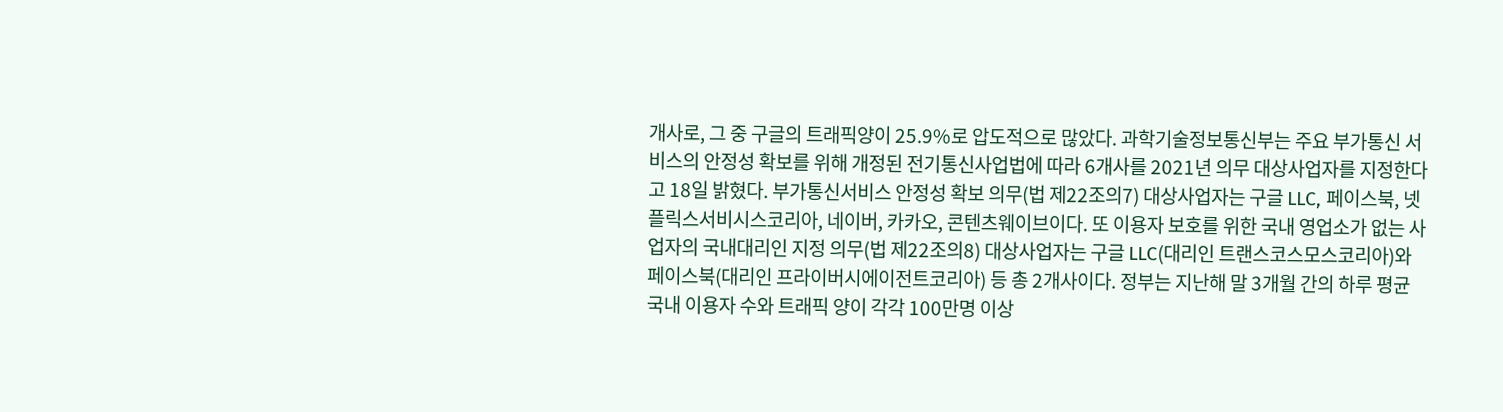개사로, 그 중 구글의 트래픽양이 25.9%로 압도적으로 많았다. 과학기술정보통신부는 주요 부가통신 서비스의 안정성 확보를 위해 개정된 전기통신사업법에 따라 6개사를 2021년 의무 대상사업자를 지정한다고 18일 밝혔다. 부가통신서비스 안정성 확보 의무(법 제22조의7) 대상사업자는 구글 LLC, 페이스북, 넷플릭스서비시스코리아, 네이버, 카카오, 콘텐츠웨이브이다. 또 이용자 보호를 위한 국내 영업소가 없는 사업자의 국내대리인 지정 의무(법 제22조의8) 대상사업자는 구글 LLC(대리인 트랜스코스모스코리아)와 페이스북(대리인 프라이버시에이전트코리아) 등 총 2개사이다. 정부는 지난해 말 3개월 간의 하루 평균 국내 이용자 수와 트래픽 양이 각각 100만명 이상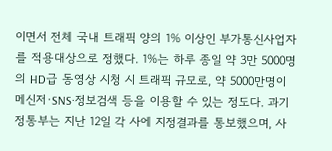이면서 전체 국내 트래픽 양의 1% 이상인 부가통신사업자를 적용대상으로 정했다. 1%는 하루 종일 약 3만 5000명의 HD급 동영상 시청 시 트래픽 규모로, 약 5000만명이 메신저·SNS·정보검색 등을 이용할 수 있는 정도다. 과기정통부는 지난 12일 각 사에 지정결과를 통보했으며, 사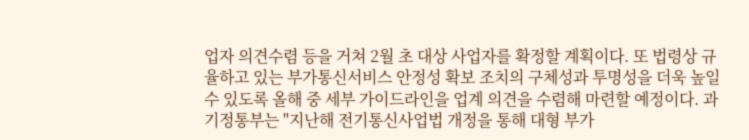업자 의견수렴 등을 거쳐 2월 초 대상 사업자를 확정할 계획이다. 또 법령상 규율하고 있는 부가통신서비스 안정성 확보 조치의 구체성과 투명성을 더욱 높일 수 있도록 올해 중 세부 가이드라인을 업계 의견을 수렴해 마련할 예정이다. 과기정통부는 "지난해 전기통신사업법 개정을 통해 대형 부가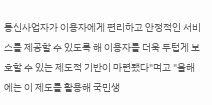통신사업자가 이용자에게 편리하고 안정적인 서비스를 제공할 수 있도록 해 이용자를 더욱 두텁게 보호할 수 있는 제도적 기반이 마련됐다"며고 "올해에는 이 제도를 활용해 국민생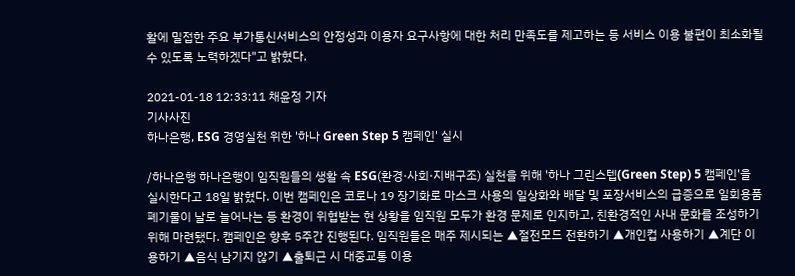활에 밀접한 주요 부가통신서비스의 안정성과 이용자 요구사항에 대한 처리 만족도를 제고하는 등 서비스 이용 불편이 최소화될 수 있도록 노력하겠다"고 밝혔다.

2021-01-18 12:33:11 채윤정 기자
기사사진
하나은행, ESG 경영실천 위한 '하나 Green Step 5 캠페인' 실시

/하나은행 하나은행이 임직원들의 생활 속 ESG(환경·사회·지배구조) 실천을 위해 '하나 그린스텝(Green Step) 5 캠페인'을 실시한다고 18일 밝혔다. 이번 캠페인은 코로나 19 장기화로 마스크 사용의 일상화와 배달 및 포장서비스의 급증으로 일회용품 폐기물이 날로 늘어나는 등 환경이 위협받는 현 상황을 임직원 모두가 환경 문제로 인지하고, 친환경적인 사내 문화를 조성하기 위해 마련됐다. 캠페인은 향후 5주간 진행된다. 임직원들은 매주 제시되는 ▲절전모드 전환하기 ▲개인컵 사용하기 ▲계단 이용하기 ▲음식 남기지 않기 ▲출퇴근 시 대중교통 이용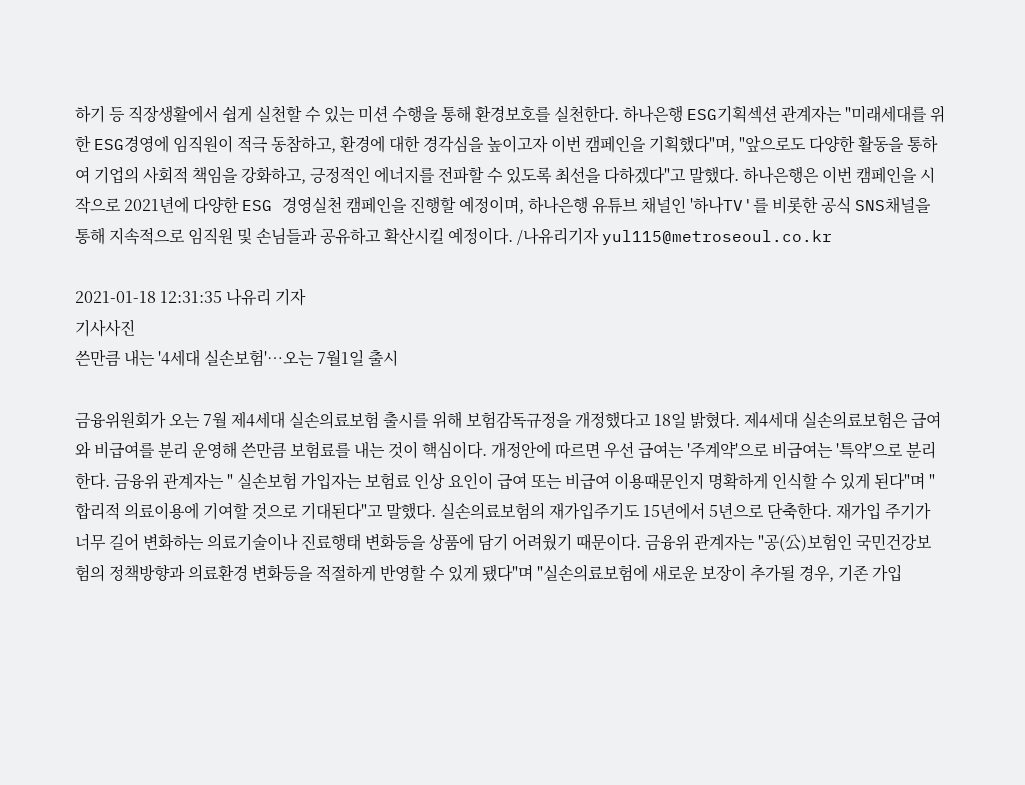하기 등 직장생활에서 쉽게 실천할 수 있는 미션 수행을 통해 환경보호를 실천한다. 하나은행 ESG기획섹션 관계자는 "미래세대를 위한 ESG경영에 임직원이 적극 동참하고, 환경에 대한 경각심을 높이고자 이번 캠페인을 기획했다"며, "앞으로도 다양한 활동을 통하여 기업의 사회적 책임을 강화하고, 긍정적인 에너지를 전파할 수 있도록 최선을 다하겠다"고 말했다. 하나은행은 이번 캠페인을 시작으로 2021년에 다양한 ESG 경영실천 캠페인을 진행할 예정이며, 하나은행 유튜브 채널인 '하나TV'를 비롯한 공식 SNS채널을 통해 지속적으로 임직원 및 손님들과 공유하고 확산시킬 예정이다. /나유리기자 yul115@metroseoul.co.kr

2021-01-18 12:31:35 나유리 기자
기사사진
쓴만큼 내는 '4세대 실손보험'…오는 7월1일 출시

금융위원회가 오는 7월 제4세대 실손의료보험 출시를 위해 보험감독규정을 개정했다고 18일 밝혔다. 제4세대 실손의료보험은 급여와 비급여를 분리 운영해 쓴만큼 보험료를 내는 것이 핵심이다. 개정안에 따르면 우선 급여는 '주계약'으로 비급여는 '특약'으로 분리한다. 금융위 관계자는 " 실손보험 가입자는 보험료 인상 요인이 급여 또는 비급여 이용때문인지 명확하게 인식할 수 있게 된다"며 "합리적 의료이용에 기여할 것으로 기대된다"고 말했다. 실손의료보험의 재가입주기도 15년에서 5년으로 단축한다. 재가입 주기가 너무 길어 변화하는 의료기술이나 진료행태 변화등을 상품에 담기 어려웠기 때문이다. 금융위 관계자는 "공(公)보험인 국민건강보험의 정책방향과 의료환경 변화등을 적절하게 반영할 수 있게 됐다"며 "실손의료보험에 새로운 보장이 추가될 경우, 기존 가입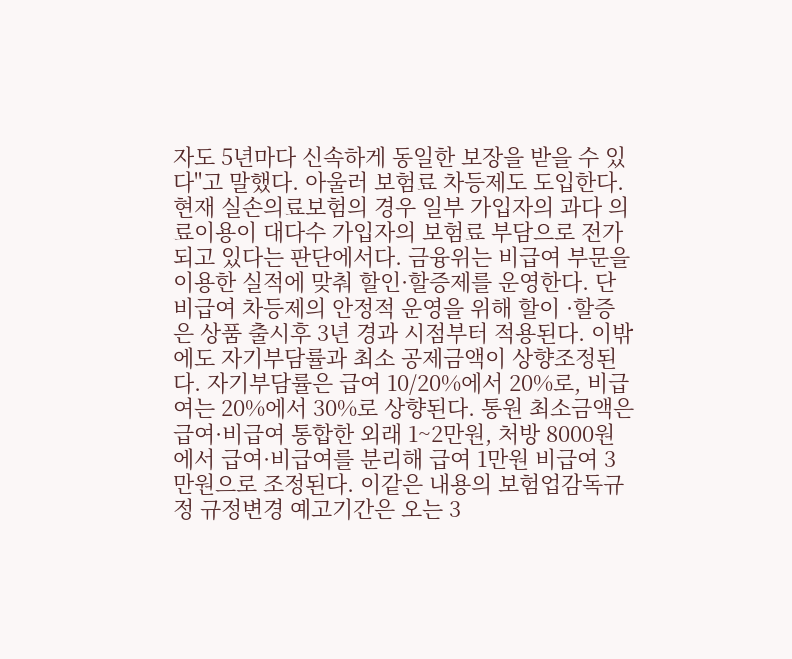자도 5년마다 신속하게 동일한 보장을 받을 수 있다"고 말했다. 아울러 보험료 차등제도 도입한다. 현재 실손의료보험의 경우 일부 가입자의 과다 의료이용이 대다수 가입자의 보험료 부담으로 전가되고 있다는 판단에서다. 금융위는 비급여 부문을 이용한 실적에 맞춰 할인·할증제를 운영한다. 단 비급여 차등제의 안정적 운영을 위해 할이 ·할증은 상품 출시후 3년 경과 시점부터 적용된다. 이밖에도 자기부담률과 최소 공제금액이 상향조정된다. 자기부담률은 급여 10/20%에서 20%로, 비급여는 20%에서 30%로 상향된다. 통원 최소금액은 급여·비급여 통합한 외래 1~2만원, 처방 8000원에서 급여·비급여를 분리해 급여 1만원 비급여 3만원으로 조정된다. 이같은 내용의 보험업감독규정 규정변경 예고기간은 오는 3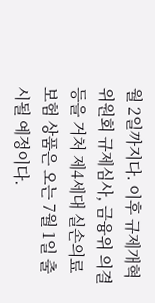월 2일까지다. 이후 규제개혁위원회 규제심사, 금융위 의결등을 거처 제4세대 실손의료보험 상품은 오는 7월 1일 출시될 예정이다.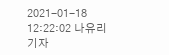2021-01-18 12:22:02 나유리 기자